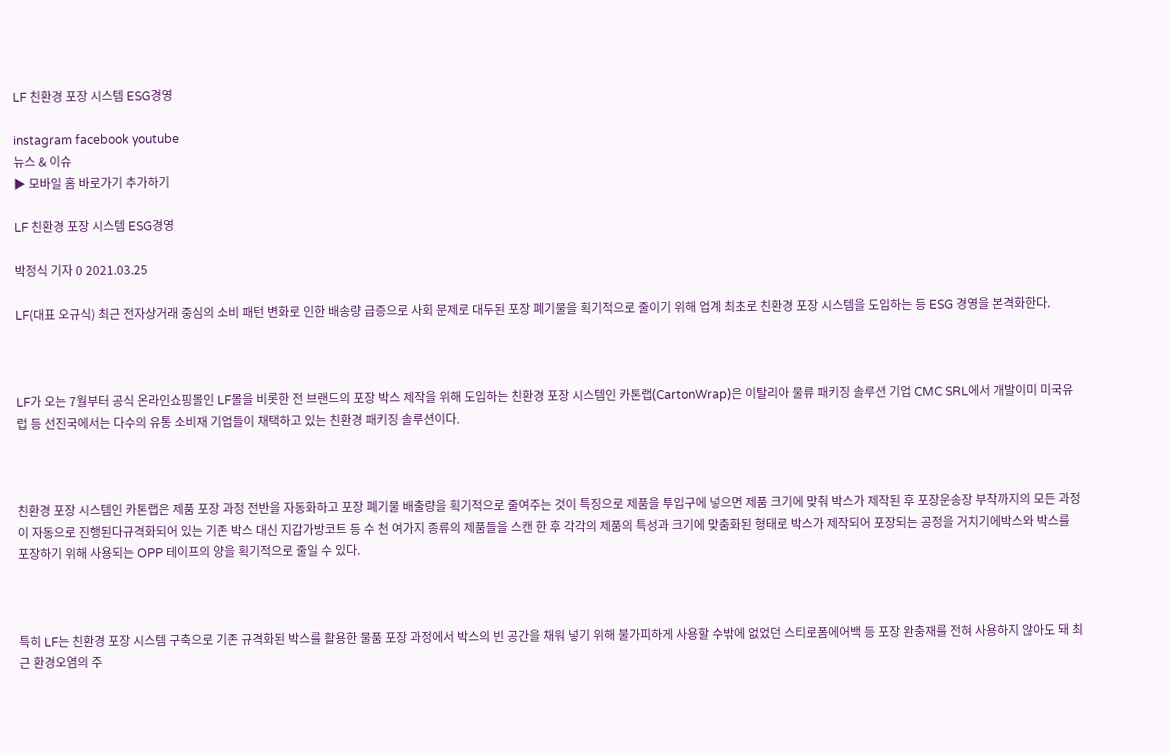LF 친환경 포장 시스템 ESG경영

instagram facebook youtube
뉴스 & 이슈
▶ 모바일 홈 바로가기 추가하기

LF 친환경 포장 시스템 ESG경영

박정식 기자 0 2021.03.25

LF(대표 오규식) 최근 전자상거래 중심의 소비 패턴 변화로 인한 배송량 급증으로 사회 문제로 대두된 포장 폐기물을 획기적으로 줄이기 위해 업계 최초로 친환경 포장 시스템을 도입하는 등 ESG 경영을 본격화한다.



LF가 오는 7월부터 공식 온라인쇼핑몰인 LF몰을 비롯한 전 브랜드의 포장 박스 제작을 위해 도입하는 친환경 포장 시스템인 카톤랩(CartonWrap)은 이탈리아 물류 패키징 솔루션 기업 CMC SRL에서 개발이미 미국유럽 등 선진국에서는 다수의 유통 소비재 기업들이 채택하고 있는 친환경 패키징 솔루션이다.



친환경 포장 시스템인 카톤랩은 제품 포장 과정 전반을 자동화하고 포장 폐기물 배출량을 획기적으로 줄여주는 것이 특징으로 제품을 투입구에 넣으면 제품 크기에 맞춰 박스가 제작된 후 포장운송장 부착까지의 모든 과정이 자동으로 진행된다규격화되어 있는 기존 박스 대신 지갑가방코트 등 수 천 여가지 종류의 제품들을 스캔 한 후 각각의 제품의 특성과 크기에 맞춤화된 형태로 박스가 제작되어 포장되는 공정을 거치기에박스와 박스를 포장하기 위해 사용되는 OPP 테이프의 양을 획기적으로 줄일 수 있다.



특히 LF는 친환경 포장 시스템 구축으로 기존 규격화된 박스를 활용한 물품 포장 과정에서 박스의 빈 공간을 채워 넣기 위해 불가피하게 사용할 수밖에 없었던 스티로폼에어백 등 포장 완충재를 전혀 사용하지 않아도 돼 최근 환경오염의 주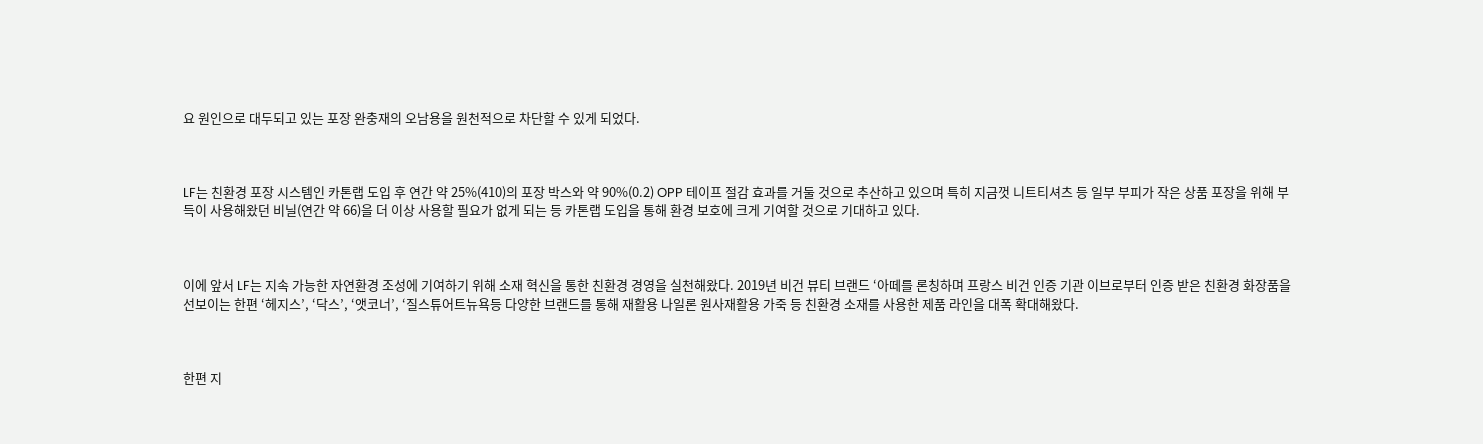요 원인으로 대두되고 있는 포장 완충재의 오남용을 원천적으로 차단할 수 있게 되었다.



LF는 친환경 포장 시스템인 카톤랩 도입 후 연간 약 25%(410)의 포장 박스와 약 90%(0.2) OPP 테이프 절감 효과를 거둘 것으로 추산하고 있으며 특히 지금껏 니트티셔츠 등 일부 부피가 작은 상품 포장을 위해 부득이 사용해왔던 비닐(연간 약 66)을 더 이상 사용할 필요가 없게 되는 등 카톤랩 도입을 통해 환경 보호에 크게 기여할 것으로 기대하고 있다.



이에 앞서 LF는 지속 가능한 자연환경 조성에 기여하기 위해 소재 혁신을 통한 친환경 경영을 실천해왔다. 2019년 비건 뷰티 브랜드 ‘아떼를 론칭하며 프랑스 비건 인증 기관 이브로부터 인증 받은 친환경 화장품을 선보이는 한편 ‘헤지스’, ‘닥스’, ‘앳코너’, ‘질스튜어트뉴욕등 다양한 브랜드를 통해 재활용 나일론 원사재활용 가죽 등 친환경 소재를 사용한 제품 라인을 대폭 확대해왔다.



한편 지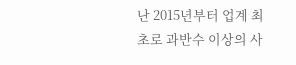난 2015년부터 업계 최초로 과반수 이상의 사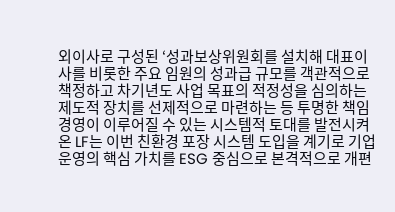외이사로 구성된 ‘성과보상위원회를 설치해 대표이사를 비롯한 주요 임원의 성과급 규모를 객관적으로 책정하고 차기년도 사업 목표의 적정성을 심의하는 제도적 장치를 선제적으로 마련하는 등 투명한 책임경영이 이루어질 수 있는 시스템적 토대를 발전시켜 온 LF는 이번 친환경 포장 시스템 도입을 계기로 기업 운영의 핵심 가치를 ESG 중심으로 본격적으로 개편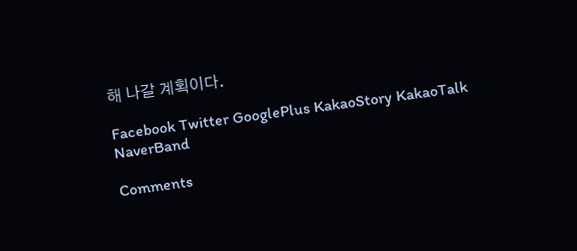해 나갈 계획이다.

Facebook Twitter GooglePlus KakaoStory KakaoTalk NaverBand

Comments